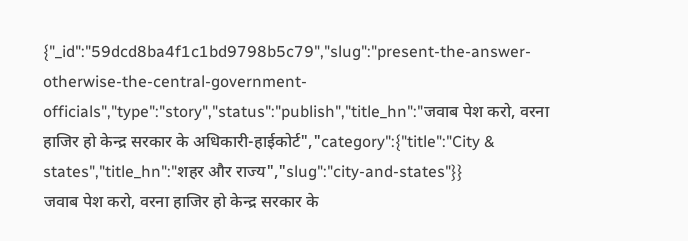{"_id":"59dcd8ba4f1c1bd9798b5c79","slug":"present-the-answer-otherwise-the-central-government-officials","type":"story","status":"publish","title_hn":"जवाब पेश करो, वरना हाजिर हो केन्द्र सरकार के अधिकारी-हाईकोर्ट","category":{"title":"City & states","title_hn":"शहर और राज्य","slug":"city-and-states"}}
जवाब पेश करो, वरना हाजिर हो केन्द्र सरकार के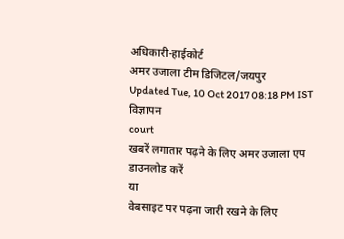अधिकारी-हाईकोर्ट
अमर उजाला टीम डिजिटल/जयपुर
Updated Tue, 10 Oct 2017 08:18 PM IST
विज्ञापन
court
खबरें लगातार पढ़ने के लिए अमर उजाला एप डाउनलोड करें
या
वेबसाइट पर पढ़ना जारी रखने के लिए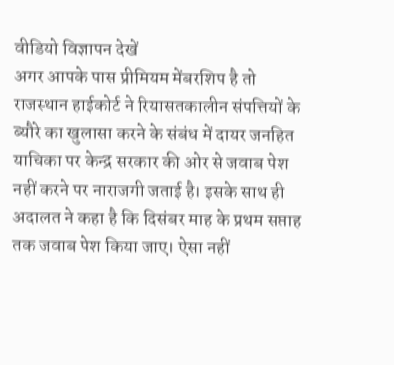वीडियो विज्ञापन देखें
अगर आपके पास प्रीमियम मेंबरशिप है तो
राजस्थान हाईकोर्ट ने रियासतकालीन संपत्तियों के ब्यौरे का खुलासा करने के संबंध में दायर जनहित याचिका पर केन्द्र सरकार की ओर से जवाब पेश नहीं करने पर नाराजगी जताई है। इसके साथ ही अदालत ने कहा है कि दिसंबर माह के प्रथम सप्ताह तक जवाब पेश किया जाए। ऐसा नहीं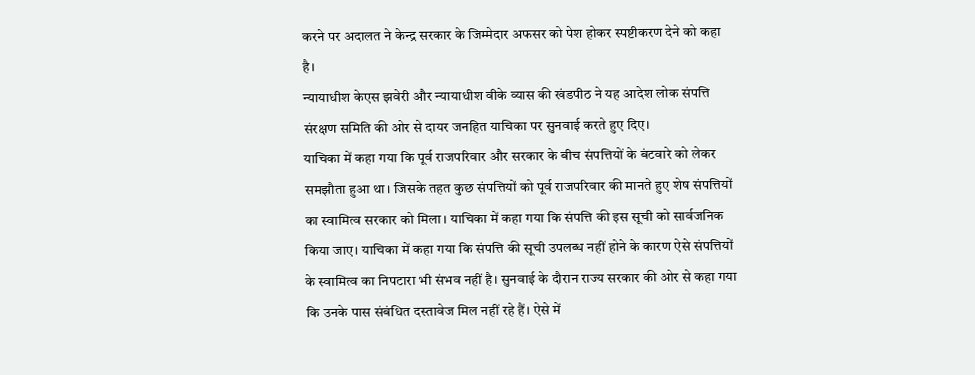करने पर अदालत ने केन्द्र सरकार के जिम्मेदार अफसर को पेश होकर स्पष्टीकरण देने को कहा है।
न्यायाधीश केएस झवेरी और न्यायाधीश वीके व्यास की खंडपीठ ने यह आदेश लोक संपत्ति संरक्षण समिति की ओर से दायर जनहित याचिका पर सुनवाई करते हुए दिए।
याचिका में कहा गया कि पूर्व राजपरिवार और सरकार के बीच संपत्तियों के बंटवारे को लेकर समझौता हुआ था। जिसके तहत कुछ संपत्तियों को पूर्व राजपरिवार की मानते हुए शेष संपत्तियों का स्वामित्व सरकार को मिला। याचिका में कहा गया कि संपत्ति की इस सूची को सार्वजनिक किया जाए। याचिका में कहा गया कि संपत्ति की सूची उपलब्ध नहीं होने के कारण ऐसे संपत्तियों के स्वामित्व का निपटारा भी संभव नहीं है। सुनवाई के दौरान राज्य सरकार की ओर से कहा गया कि उनके पास संबंधित दस्तावेज मिल नहीं रहे हैं। ऐसे में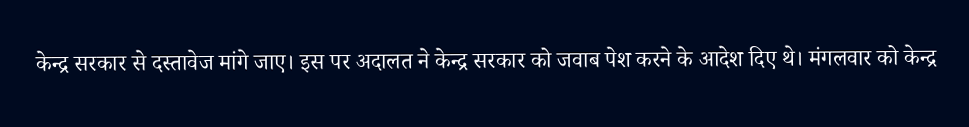केन्द्र सरकार से दस्तावेज मांगे जाए। इस पर अदालत ने केन्द्र सरकार को जवाब पेश करने के आदेश दिए थे। मंगलवार को केन्द्र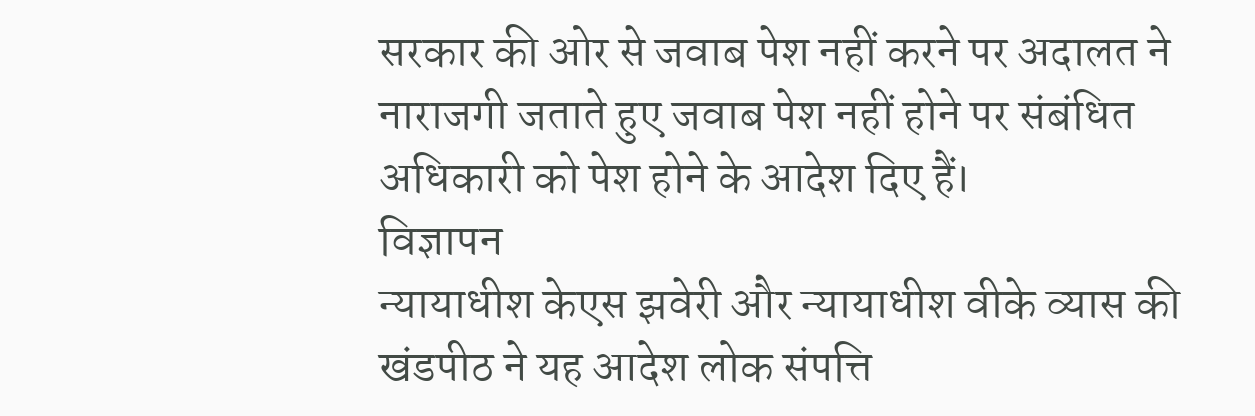सरकार की ओर से जवाब पेश नहीं करने पर अदालत ने नाराजगी जताते हुए जवाब पेश नहीं होने पर संबंधित अधिकारी को पेश होने के आदेश दिए हैं।
विज्ञापन
न्यायाधीश केएस झवेरी और न्यायाधीश वीके व्यास की खंडपीठ ने यह आदेश लोक संपत्ति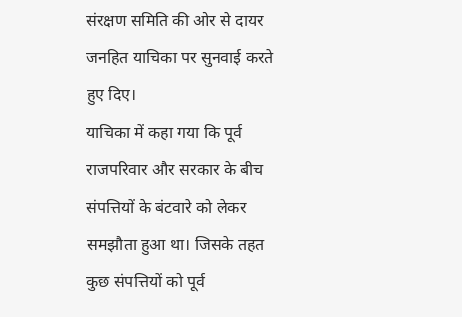संरक्षण समिति की ओर से दायर जनहित याचिका पर सुनवाई करते हुए दिए।
याचिका में कहा गया कि पूर्व राजपरिवार और सरकार के बीच संपत्तियों के बंटवारे को लेकर समझौता हुआ था। जिसके तहत कुछ संपत्तियों को पूर्व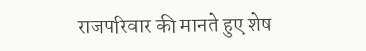राजपरिवार की मानते हुए शेष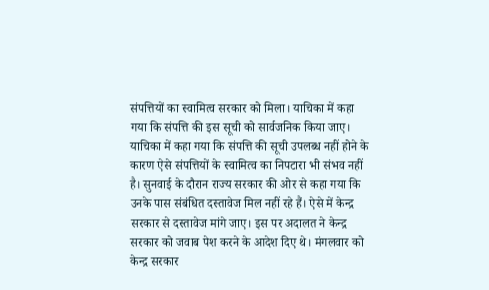संपत्तियों का स्वामित्व सरकार को मिला। याचिका में कहा गया कि संपत्ति की इस सूची को सार्वजनिक किया जाए। याचिका में कहा गया कि संपत्ति की सूची उपलब्ध नहीं होने के कारण ऐसे संपत्तियों के स्वामित्व का निपटारा भी संभव नहीं है। सुनवाई के दौरान राज्य सरकार की ओर से कहा गया कि उनके पास संबंधित दस्तावेज मिल नहीं रहे हैं। ऐसे में केन्द्र सरकार से दस्तावेज मांगे जाए। इस पर अदालत ने केन्द्र सरकार को जवाब पेश करने के आदेश दिए थे। मंगलवार को केन्द्र सरकार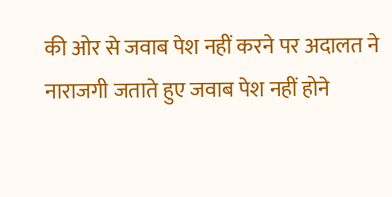की ओर से जवाब पेश नहीं करने पर अदालत ने नाराजगी जताते हुए जवाब पेश नहीं होने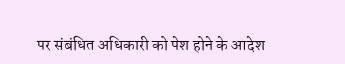पर संबंधित अधिकारी को पेश होने के आदेश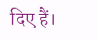दिए हैं।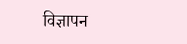विज्ञापन